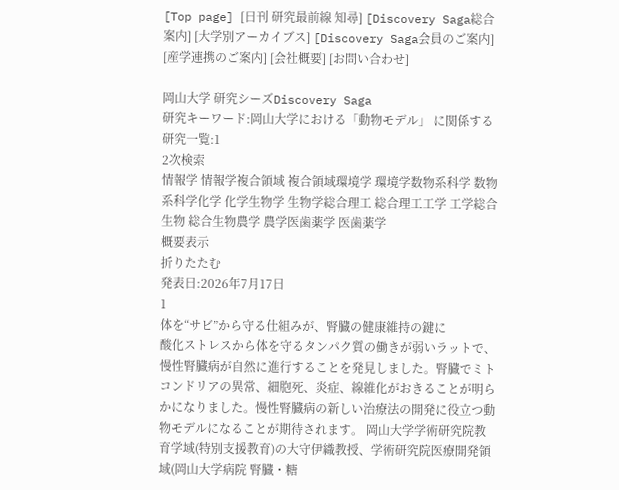[Top page] [日刊 研究最前線 知尋] [Discovery Saga総合案内] [大学別アーカイブス] [Discovery Saga会員のご案内] [産学連携のご案内] [会社概要] [お問い合わせ]

岡山大学 研究シーズDiscovery Saga
研究キーワード:岡山大学における「動物モデル」 に関係する研究一覧:1
2次検索
情報学 情報学複合領域 複合領域環境学 環境学数物系科学 数物系科学化学 化学生物学 生物学総合理工 総合理工工学 工学総合生物 総合生物農学 農学医歯薬学 医歯薬学
概要表示
折りたたむ
発表日:2026年7月17日
1
体を“サビ”から守る仕組みが、腎臓の健康維持の鍵に
酸化ストレスから体を守るタンパク質の働きが弱いラットで、慢性腎臓病が自然に進行することを発見しました。腎臓でミトコンドリアの異常、細胞死、炎症、線維化がおきることが明らかになりました。慢性腎臓病の新しい治療法の開発に役立つ動物モデルになることが期待されます。 岡山大学学術研究院教育学域(特別支援教育)の大守伊織教授、学術研究院医療開発領域(岡山大学病院 腎臓・糖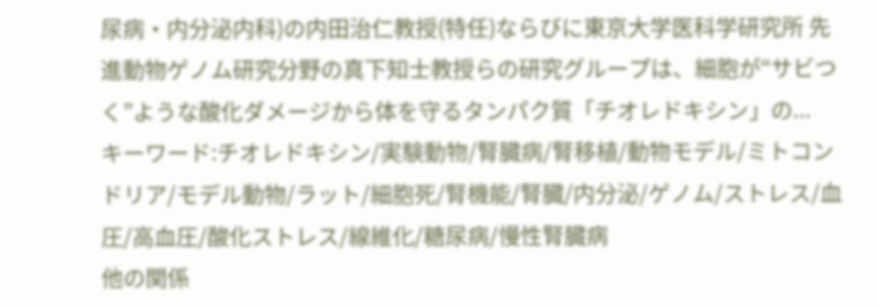尿病・内分泌内科)の内田治仁教授(特任)ならびに東京大学医科学研究所 先進動物ゲノム研究分野の真下知士教授らの研究グループは、細胞が“サビつく”ような酸化ダメージから体を守るタンパク質「チオレドキシン」の...
キーワード:チオレドキシン/実験動物/腎臓病/腎移植/動物モデル/ミトコンドリア/モデル動物/ラット/細胞死/腎機能/腎臓/内分泌/ゲノム/ストレス/血圧/高血圧/酸化ストレス/線維化/糖尿病/慢性腎臓病
他の関係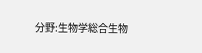分野:生物学総合生物